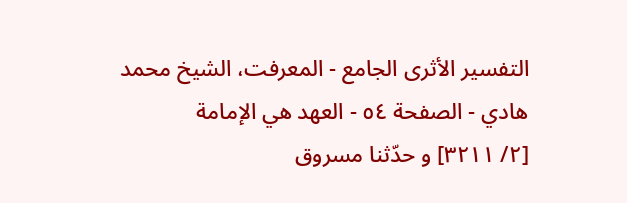التفسير الأثرى الجامع - المعرفت، الشيخ محمد هادي - الصفحة ٥٤ - العهد هي الإمامة
[٢/ ٣٢١١] و حدّثنا مسروق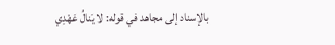بالإسناد إلى مجاهد في قوله: لا يَنالُ عَهْدِي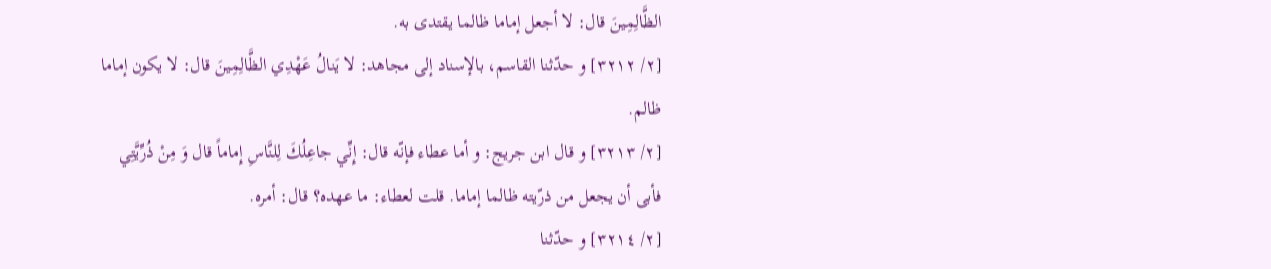الظَّالِمِينَ قال: لا أجعل إماما ظالما يقتدى به.
[٢/ ٣٢١٢] و حدّثنا القاسم، بالإسناد إلى مجاهد: لا يَنالُ عَهْدِي الظَّالِمِينَ قال: لا يكون إماما ظالم.
[٢/ ٣٢١٣] و قال ابن جريج: و أما عطاء فإنّه قال: إِنِّي جاعِلُكَ لِلنَّاسِ إِماماً قال وَ مِنْ ذُرِّيَّتِي فأبى أن يجعل من ذرّيته ظالما إماما. قلت لعطاء: ما عهده؟ قال: أمره.
[٢/ ٣٢١٤] و حدّثنا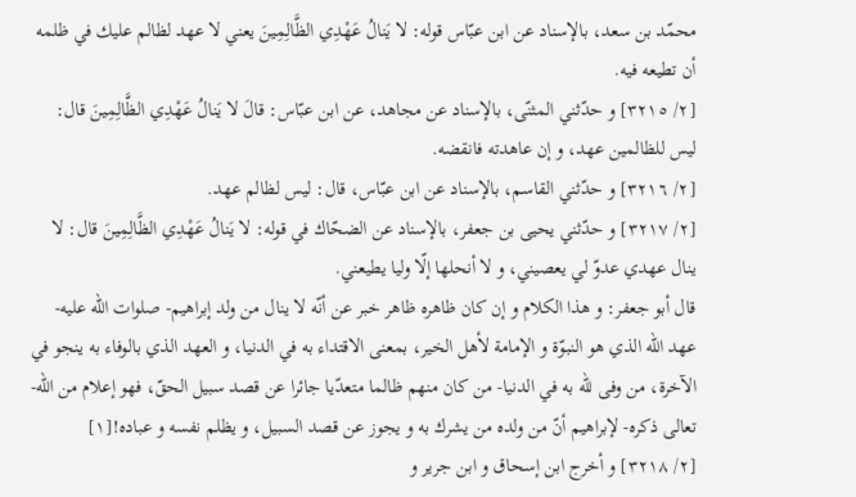محمّد بن سعد، بالإسناد عن ابن عبّاس قوله: لا يَنالُ عَهْدِي الظَّالِمِينَ يعني لا عهد لظالم عليك في ظلمه أن تطيعه فيه.
[٢/ ٣٢١٥] و حدّثني المثنّى، بالإسناد عن مجاهد، عن ابن عبّاس: قالَ لا يَنالُ عَهْدِي الظَّالِمِينَ قال: ليس للظالمين عهد، و إن عاهدته فانقضه.
[٢/ ٣٢١٦] و حدّثني القاسم، بالإسناد عن ابن عبّاس، قال: ليس لظالم عهد.
[٢/ ٣٢١٧] و حدّثني يحيى بن جعفر، بالإسناد عن الضحّاك في قوله: لا يَنالُ عَهْدِي الظَّالِمِينَ قال: لا ينال عهدي عدوّ لي يعصيني، و لا أنحلها إلّا وليا يطيعني.
قال أبو جعفر: و هذا الكلام و إن كان ظاهره ظاهر خبر عن أنّه لا ينال من ولد إبراهيم- صلوات اللّه عليه- عهد اللّه الذي هو النبوّة و الإمامة لأهل الخير، بمعنى الاقتداء به في الدنيا، و العهد الذي بالوفاء به ينجو في الآخرة، من وفى للّه به في الدنيا- من كان منهم ظالما متعدّيا جائرا عن قصد سبيل الحقّ، فهو إعلام من اللّه- تعالى ذكره- لإبراهيم أنّ من ولده من يشرك به و يجوز عن قصد السبيل، و يظلم نفسه و عباده![١]
[٢/ ٣٢١٨] و أخرج ابن إسحاق و ابن جرير و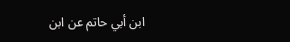ابن أبي حاتم عن ابن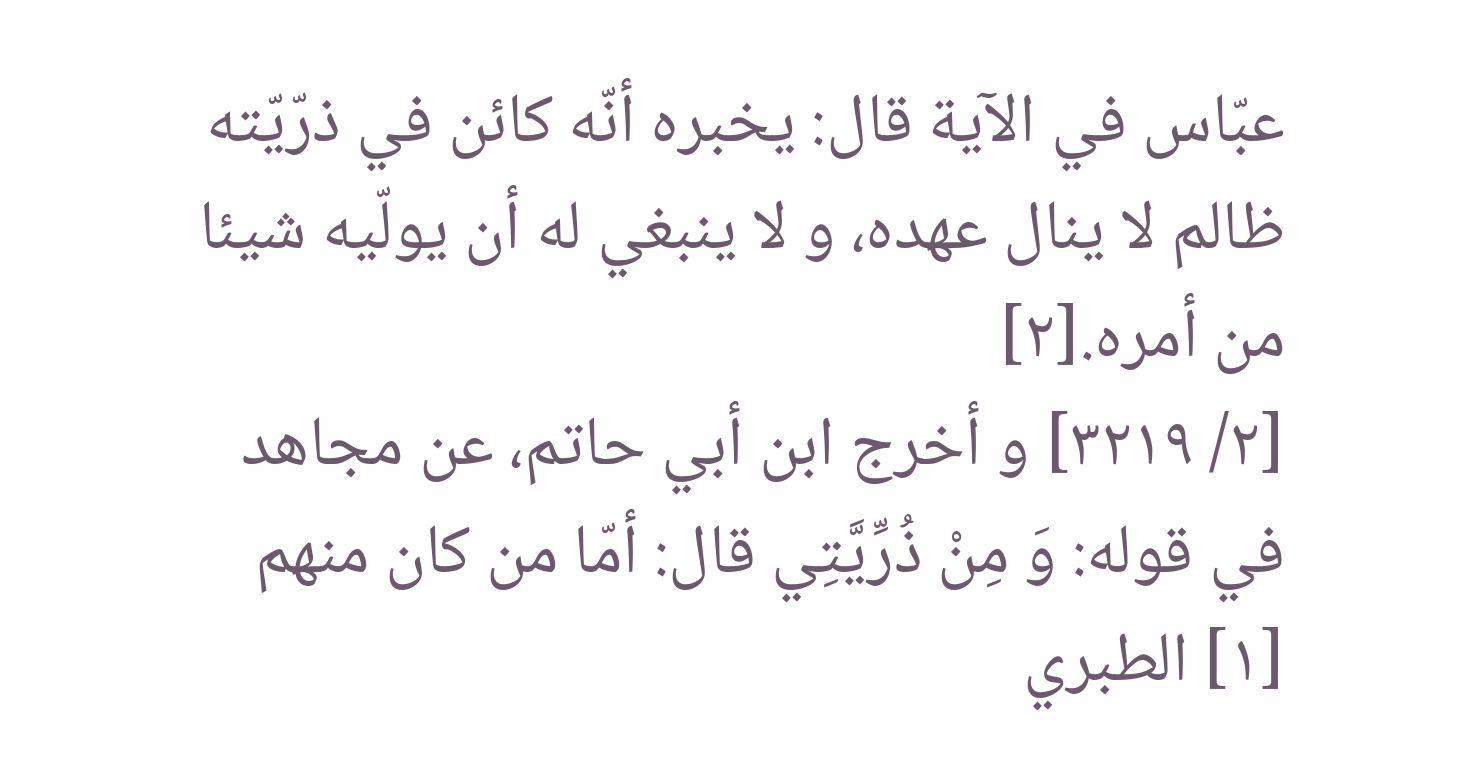عبّاس في الآية قال: يخبره أنّه كائن في ذرّيّته ظالم لا ينال عهده، و لا ينبغي له أن يولّيه شيئا من أمره.[٢]
[٢/ ٣٢١٩] و أخرج ابن أبي حاتم، عن مجاهد في قوله: وَ مِنْ ذُرِّيَّتِي قال: أمّا من كان منهم
[١] الطبري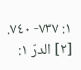١: ٧٣٧- ٧٤٠.
[٢] الدرّ ١: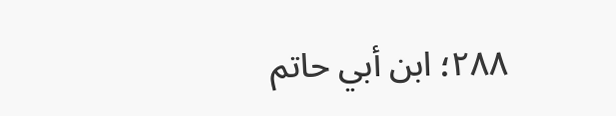٢٨٨؛ ابن أبي حاتم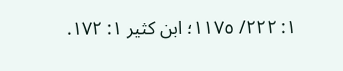١: ٢٢٢/ ١١٧٥؛ ابن كثير ١: ١٧٢.